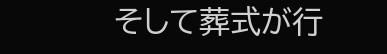そして葬式が行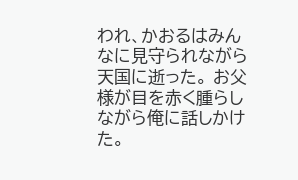われ、かおるはみんなに見守られながら天国に逝った。 お父様が目を赤く腫らしながら俺に話しかけた。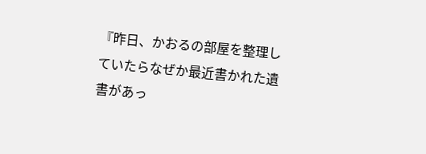『昨日、かおるの部屋を整理していたらなぜか最近書かれた遺書があっ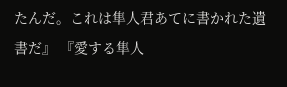たんだ。これは隼人君あてに書かれた遺書だ』 『愛する隼人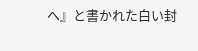へ』と書かれた白い封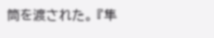筒を渡された。 『隼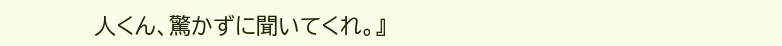人くん、驚かずに聞いてくれ。』